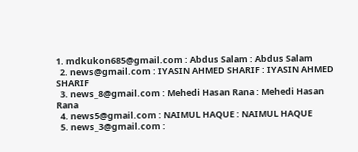1. mdkukon685@gmail.com : Abdus Salam : Abdus Salam
  2. news@gmail.com : IYASIN AHMED SHARIF : IYASIN AHMED SHARIF
  3. news_8@gmail.com : Mehedi Hasan Rana : Mehedi Hasan Rana
  4. news5@gmail.com : NAIMUL HAQUE : NAIMUL HAQUE
  5. news_3@gmail.com :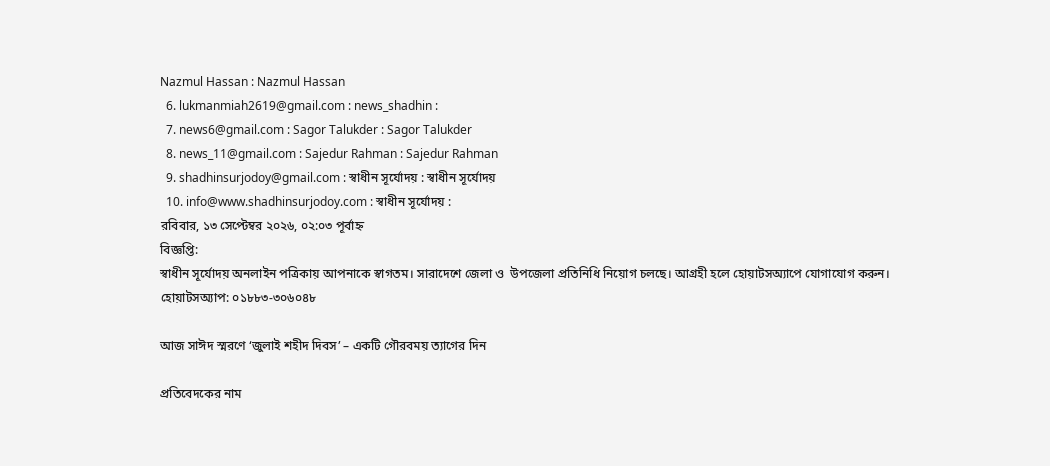Nazmul Hassan : Nazmul Hassan
  6. lukmanmiah2619@gmail.com : news_shadhin :
  7. news6@gmail.com : Sagor Talukder : Sagor Talukder
  8. news_11@gmail.com : Sajedur Rahman : Sajedur Rahman
  9. shadhinsurjodoy@gmail.com : স্বাধীন সূর্যোদয় : স্বাধীন সূর্যোদয়
  10. info@www.shadhinsurjodoy.com : স্বাধীন সূর্যোদয় :
রবিবার, ১৩ সেপ্টেম্বর ২০২৬, ০২:০৩ পূর্বাহ্ন
বিজ্ঞপ্তি:
স্বাধীন সূর্যোদয় অনলাইন পত্রিকায় আপনাকে স্বাগতম। সারাদেশে জেলা ও  উপজেলা প্রতিনিধি নিয়োগ চলছে। আগ্রহী হলে হোয়াটসঅ্যাপে যোগাযোগ করুন। হোয়াটসঅ্যাপ: ০১৮৮৩-৩০৬০৪৮

আজ সাঈদ স্মরণে ‘জুলাই শহীদ দিবস’ – একটি গৌরবময় ত্যাগের দিন

প্রতিবেদকের নাম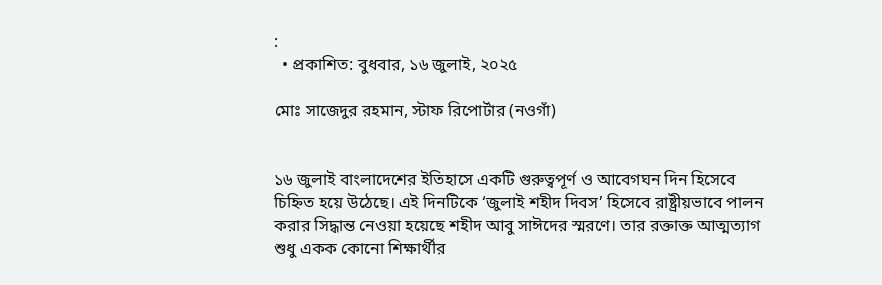:
  • প্রকাশিত: বুধবার, ১৬ জুলাই, ২০২৫

মোঃ সাজেদুর রহমান, স্টাফ রিপোর্টার (নওগাঁ)


১৬ জুলাই বাংলাদেশের ইতিহাসে একটি গুরুত্বপূর্ণ ও আবেগঘন দিন হিসেবে চিহ্নিত হয়ে উঠেছে। এই দিনটিকে ‘জুলাই শহীদ দিবস’ হিসেবে রাষ্ট্রীয়ভাবে পালন করার সিদ্ধান্ত নেওয়া হয়েছে শহীদ আবু সাঈদের স্মরণে। তার রক্তাক্ত আত্মত্যাগ শুধু একক কোনো শিক্ষার্থীর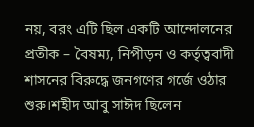নয়, বরং এটি ছিল একটি আন্দোলনের প্রতীক – বৈষম্য, নিপীড়ন ও কর্তৃত্ববাদী শাসনের বিরুদ্ধে জনগণের গর্জে ওঠার শুরু।শহীদ আবু সাঈদ ছিলেন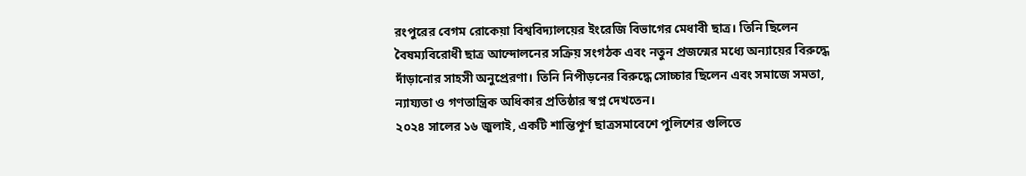রংপুরের বেগম রোকেয়া বিশ্ববিদ্যালয়ের ইংরেজি বিভাগের মেধাবী ছাত্র। তিনি ছিলেন বৈষম্যবিরোধী ছাত্র আন্দোলনের সক্রিয় সংগঠক এবং নতুন প্রজন্মের মধ্যে অন্যায়ের বিরুদ্ধে দাঁড়ানোর সাহসী অনুপ্রেরণা। তিনি নিপীড়নের বিরুদ্ধে সোচ্চার ছিলেন এবং সমাজে সমতা, ন্যায্যতা ও গণতান্ত্রিক অধিকার প্রতিষ্ঠার স্বপ্ন দেখতেন।
২০২৪ সালের ১৬ জুলাই, একটি শান্তিপূর্ণ ছাত্রসমাবেশে পুলিশের গুলিতে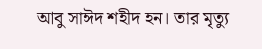আবু সাঈদ শহীদ হন। তার মৃত্যু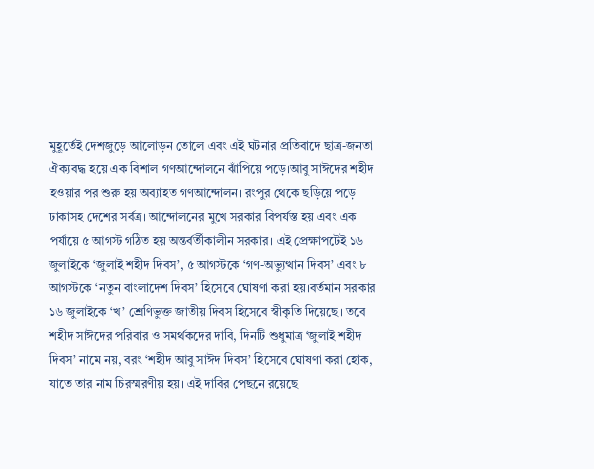মুহূর্তেই দেশজুড়ে আলোড়ন তোলে এবং এই ঘটনার প্রতিবাদে ছাত্র-জনতা ঐক্যবদ্ধ হয়ে এক বিশাল গণআন্দোলনে ঝাঁপিয়ে পড়ে।আবু সাঈদের শহীদ হওয়ার পর শুরু হয় অব্যাহত গণআন্দোলন। রংপুর থেকে ছড়িয়ে পড়ে ঢাকাসহ দেশের সর্বত্র। আন্দোলনের মুখে সরকার বিপর্যস্ত হয় এবং এক পর্যায়ে ৫ আগস্ট গঠিত হয় অন্তর্বর্তীকালীন সরকার। এই প্রেক্ষাপটেই ১৬ জুলাইকে ‘জুলাই শহীদ দিবস’, ৫ আগস্টকে ‘গণ-অভ্যুত্থান দিবস’ এবং ৮ আগস্টকে ‘নতুন বাংলাদেশ দিবস’ হিসেবে ঘোষণা করা হয়।বর্তমান সরকার ১৬ জুলাইকে ‘খ’ শ্রেণিভুক্ত জাতীয় দিবস হিসেবে স্বীকৃতি দিয়েছে। তবে শহীদ সাঈদের পরিবার ও সমর্থকদের দাবি, দিনটি শুধুমাত্র ‘জুলাই শহীদ দিবস’ নামে নয়, বরং ‘শহীদ আবু সাঈদ দিবস’ হিসেবে ঘোষণা করা হোক, যাতে তার নাম চিরস্মরণীয় হয়। এই দাবির পেছনে রয়েছে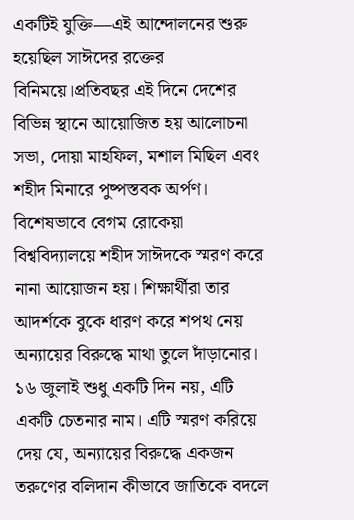একটিই যুক্তি—এই আন্দোলনের শুরু হয়েছিল সাঈদের রক্তের বিনিময়ে।প্রতিবছর এই দিনে দেশের বিভিন্ন স্থানে আয়োজিত হয় আলোচনা সভা, দোয়া মাহফিল, মশাল মিছিল এবং শহীদ মিনারে পুষ্পস্তবক অর্পণ। বিশেষভাবে বেগম রোকেয়া বিশ্ববিদ্যালয়ে শহীদ সাঈদকে স্মরণ করে নানা আয়োজন হয়। শিক্ষার্থীরা তার আদর্শকে বুকে ধারণ করে শপথ নেয় অন্যায়ের বিরুদ্ধে মাথা তুলে দাঁড়ানোর।
১৬ জুলাই শুধু একটি দিন নয়, এটি একটি চেতনার নাম। এটি স্মরণ করিয়ে দেয় যে, অন্যায়ের বিরুদ্ধে একজন তরুণের বলিদান কীভাবে জাতিকে বদলে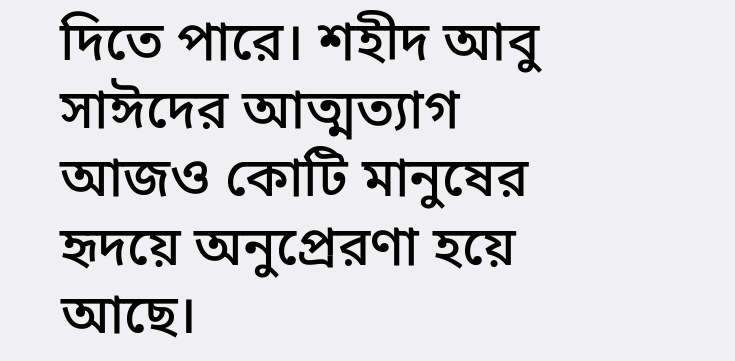দিতে পারে। শহীদ আবু সাঈদের আত্মত্যাগ আজও কোটি মানুষের হৃদয়ে অনুপ্রেরণা হয়ে আছে।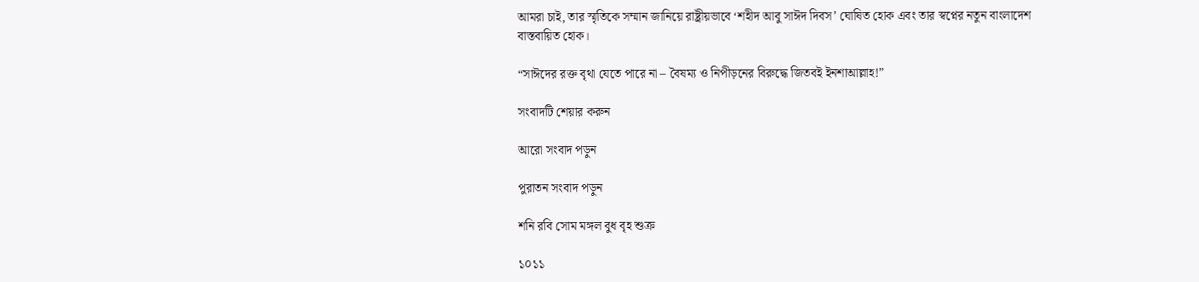আমরা চাই, তার স্মৃতিকে সম্মান জানিয়ে রাষ্ট্রীয়ভাবে ‘শহীদ আবু সাঈদ দিবস’ ঘোষিত হোক এবং তার স্বপ্নের নতুন বাংলাদেশ বাস্তবায়িত হোক।

“সাঈদের রক্ত বৃথা যেতে পারে না – বৈষম্য ও নিপীড়নের বিরুদ্ধে জিতবই ইনশাআল্লাহ!”

সংবাদটি শেয়ার করুন

আরো সংবাদ পড়ুন

পুরাতন সংবাদ পড়ুন

শনি রবি সোম মঙ্গল বুধ বৃহ শুক্র

১০১১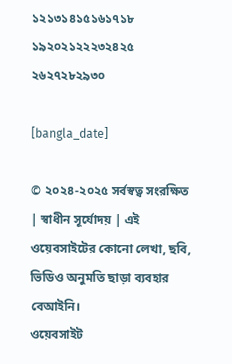১২১৩১৪১৫১৬১৭১৮
১৯২০২১২২২৩২৪২৫
২৬২৭২৮২৯৩০

[bangla_date]

© ২০২৪-২০২৫ সর্বস্বত্ব সংরক্ষিত | স্বাধীন সূর্যোদয় | এই ওয়েবসাইটের কোনো লেখা, ছবি, ভিডিও অনুমতি ছাড়া ব্যবহার বেআইনি।
ওয়েবসাইট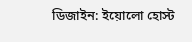ডিজাইন: ইয়োলো হোস্ট